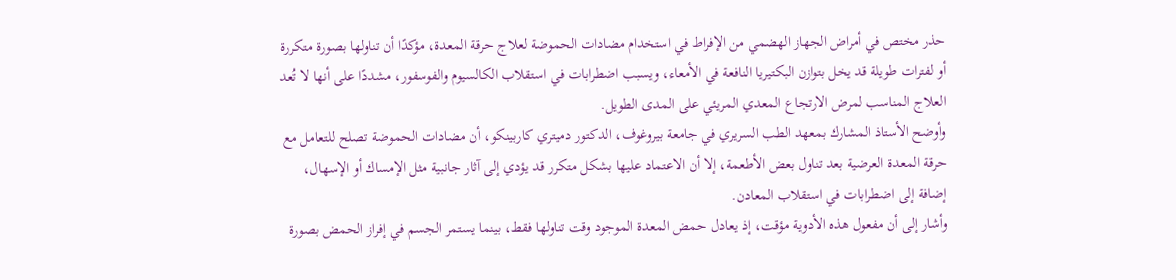حذر مختص في أمراض الجهاز الهضمي من الإفراط في استخدام مضادات الحموضة لعلاج حرقة المعدة، مؤكدًا أن تناولها بصورة متكررة أو لفترات طويلة قد يخل بتوازن البكتيريا النافعة في الأمعاء، ويسبب اضطرابات في استقلاب الكالسيوم والفوسفور، مشددًا على أنها لا تُعد العلاج المناسب لمرض الارتجاع المعدي المريئي على المدى الطويل.
وأوضح الأستاذ المشارك بمعهد الطب السريري في جامعة بيروغوف، الدكتور دميتري كاربينكو، أن مضادات الحموضة تصلح للتعامل مع حرقة المعدة العرضية بعد تناول بعض الأطعمة، إلا أن الاعتماد عليها بشكل متكرر قد يؤدي إلى آثار جانبية مثل الإمساك أو الإسهال، إضافة إلى اضطرابات في استقلاب المعادن.
وأشار إلى أن مفعول هذه الأدوية مؤقت، إذ يعادل حمض المعدة الموجود وقت تناولها فقط، بينما يستمر الجسم في إفراز الحمض بصورة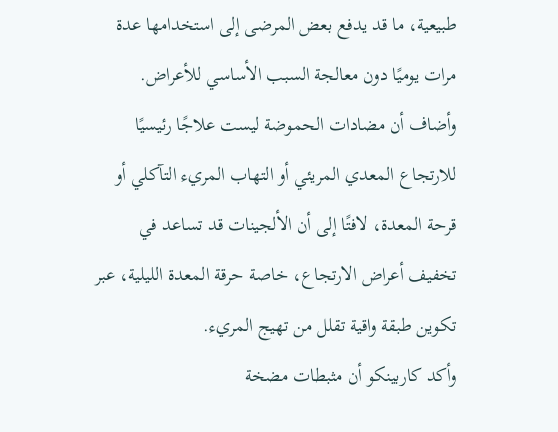طبيعية، ما قد يدفع بعض المرضى إلى استخدامها عدة مرات يوميًا دون معالجة السبب الأساسي للأعراض.
وأضاف أن مضادات الحموضة ليست علاجًا رئيسيًا للارتجاع المعدي المريئي أو التهاب المريء التآكلي أو قرحة المعدة، لافتًا إلى أن الألجينات قد تساعد في تخفيف أعراض الارتجاع، خاصة حرقة المعدة الليلية، عبر تكوين طبقة واقية تقلل من تهيج المريء.
وأكد كاربينكو أن مثبطات مضخة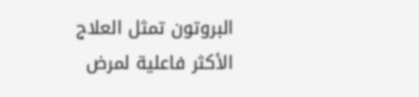البروتون تمثل العلاج الأكثر فاعلية لمرض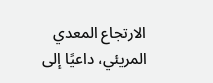الارتجاع المعدي المريئي، داعيًا إلى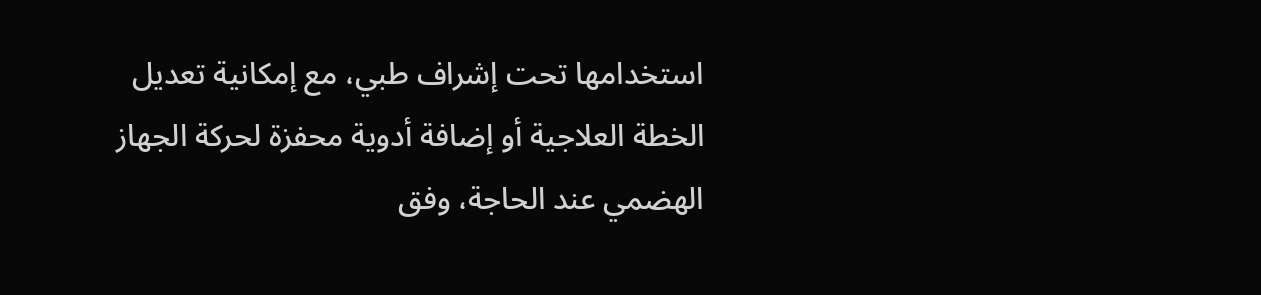استخدامها تحت إشراف طبي، مع إمكانية تعديل الخطة العلاجية أو إضافة أدوية محفزة لحركة الجهاز الهضمي عند الحاجة، وفق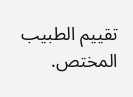تقييم الطبيب المختص.